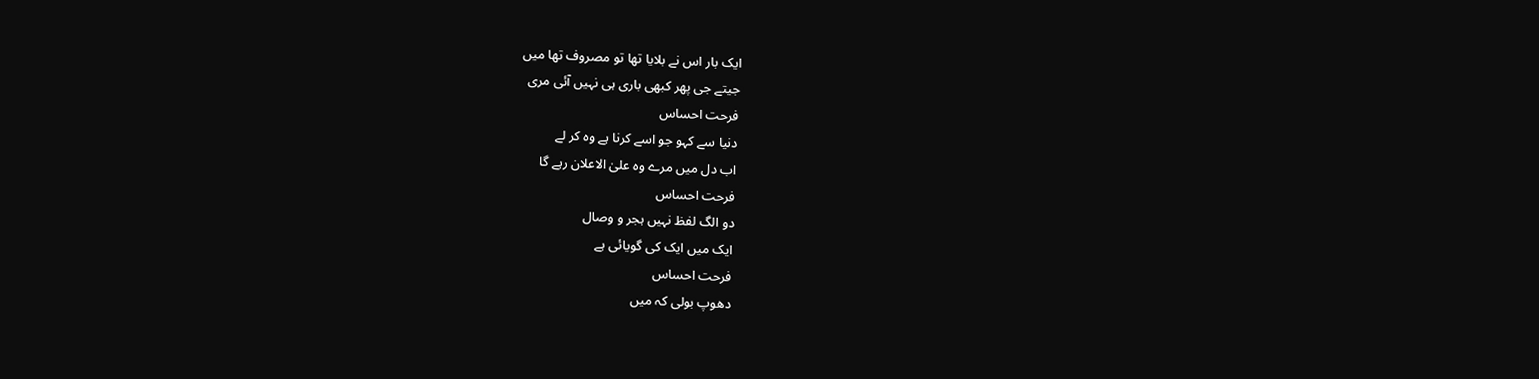ایک بار اس نے بلایا تھا تو مصروف تھا میں
جیتے جی پھر کبھی باری ہی نہیں آئی مری
فرحت احساس
دنیا سے کہو جو اسے کرنا ہے وہ کر لے
اب دل میں مرے وہ علیٰ الاعلان رہے گا
فرحت احساس
دو الگ لفظ نہیں ہجر و وصال
ایک میں ایک کی گویائی ہے
فرحت احساس
دھوپ بولی کہ میں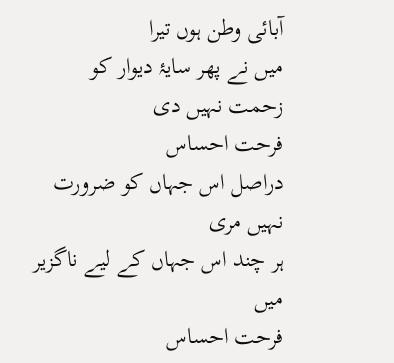آبائی وطن ہوں تیرا
میں نے پھر سایۂ دیوار کو زحمت نہیں دی
فرحت احساس
دراصل اس جہاں کو ضرورت نہیں مری
ہر چند اس جہاں کے لیے ناگزیر میں
فرحت احساس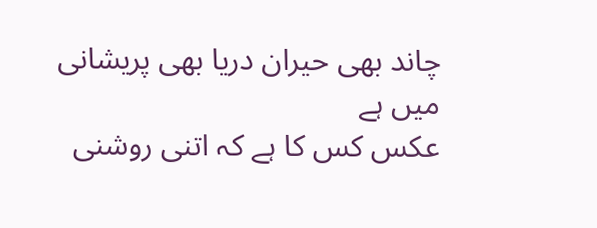چاند بھی حیران دریا بھی پریشانی میں ہے
عکس کس کا ہے کہ اتنی روشنی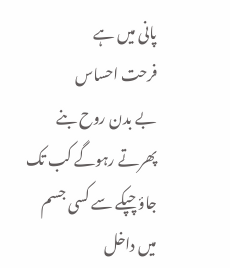پانی میں ہے
فرحت احساس
بے بدن روح بنے پھرتے رہوگے کب تک
جاؤ چپکے سے کسی جسم میں داخل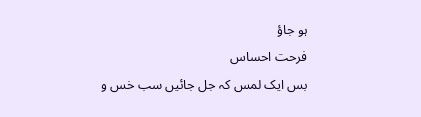ہو جاؤ
فرحت احساس
بس ایک لمس کہ جل جائیں سب خس و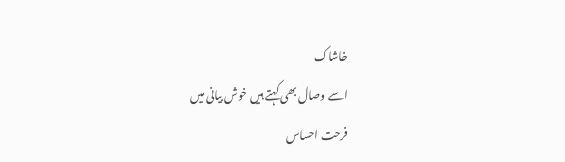خاشاک
اسے وصال بھی کہتے ہیں خوش بیانی میں
فرحت احساس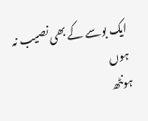ایک بوسے کے بھی نصیب نہ ہوں
ہونٹھ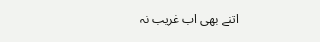اتنے بھی اب غریب نہ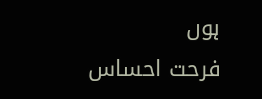ہوں
فرحت احساس